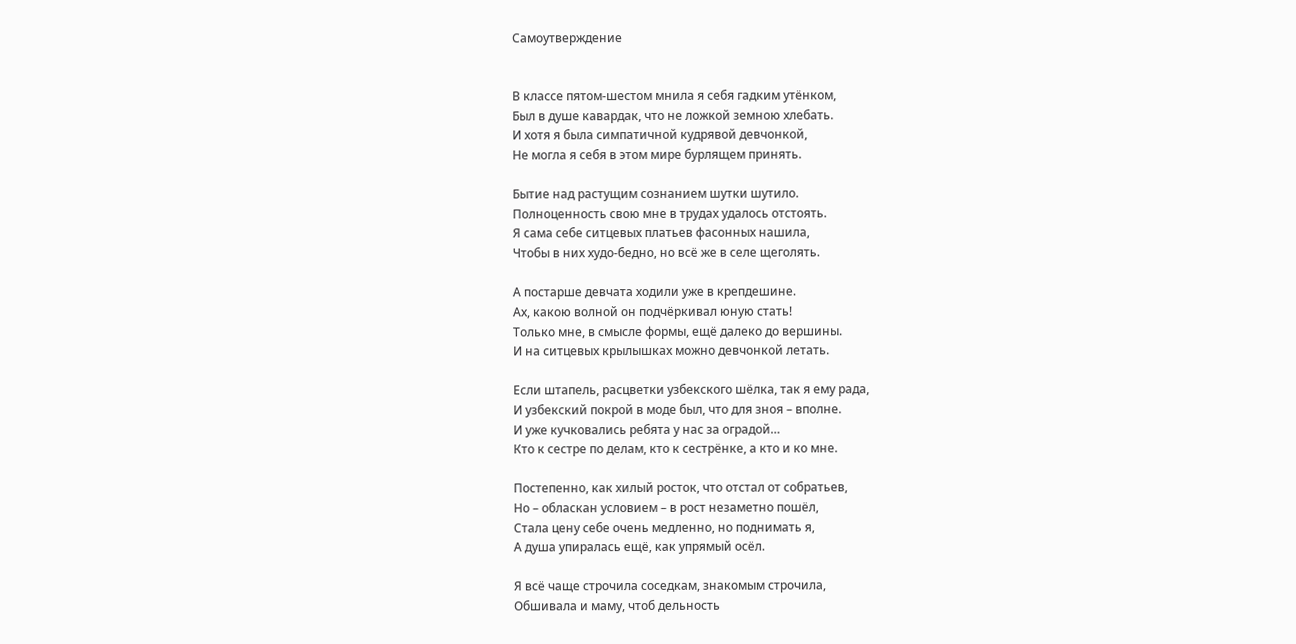Самоутверждение


В классе пятом-шестом мнила я себя гадким утёнком,
Был в душе кавардак, что не ложкой земною хлебать.
И хотя я была симпатичной кудрявой девчонкой,
Не могла я себя в этом мире бурлящем принять.

Бытие над растущим сознанием шутки шутило.
Полноценность свою мне в трудах удалось отстоять.
Я сама себе ситцевых платьев фасонных нашила,
Чтобы в них худо-бедно, но всё же в селе щеголять.

А постарше девчата ходили уже в крепдешине.
Ах, какою волной он подчёркивал юную стать!
Только мне, в смысле формы, ещё далеко до вершины.
И на ситцевых крылышках можно девчонкой летать.

Если штапель, расцветки узбекского шёлка, так я ему рада,
И узбекский покрой в моде был, что для зноя – вполне.
И уже кучковались ребята у нас за оградой…
Кто к сестре по делам, кто к сестрёнке, а кто и ко мне.

Постепенно, как хилый росток, что отстал от собратьев,
Но – обласкан условием – в рост незаметно пошёл,
Стала цену себе очень медленно, но поднимать я,
А душа упиралась ещё, как упрямый осёл.

Я всё чаще строчила соседкам, знакомым строчила,
Обшивала и маму, чтоб дельность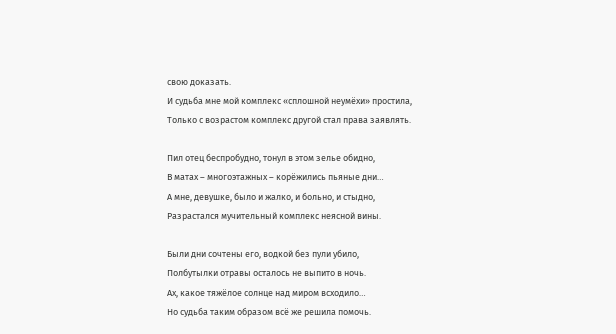свою доказать.
И судьба мне мой комплекс «сплошной неумёхи» простила,
Только с возрастом комплекс другой стал права заявлять.

Пил отец беспробудно, тонул в этом зелье обидно,
В матах – многоэтажных – корёжились пьяные дни…
А мне, девушке, было и жалко, и больно, и стыдно,
Разрастался мучительный комплекс неясной вины.

Были дни сочтены его, водкой без пули убило,
Полбутылки отравы осталось не выпито в ночь.
Ах, какое тяжёлое солнце над миром всходило…
Но судьба таким образом всё же решила помочь.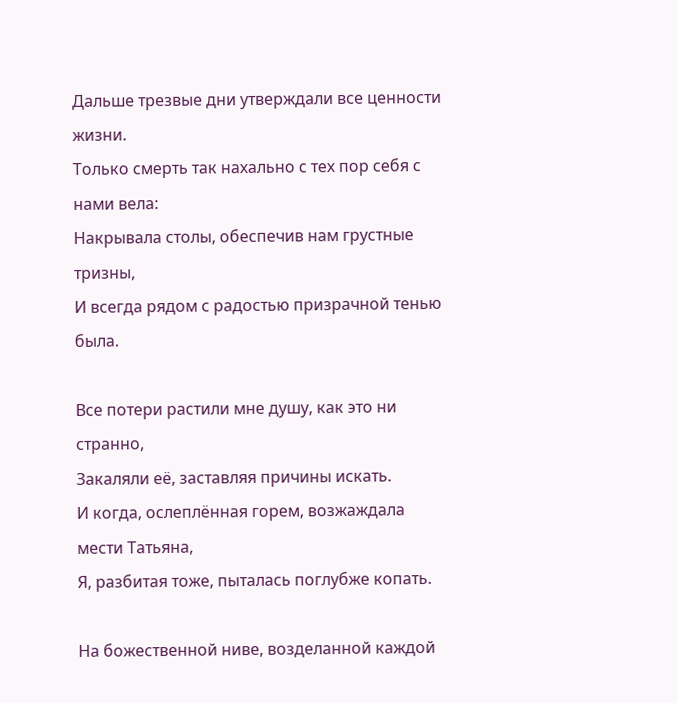Дальше трезвые дни утверждали все ценности жизни.
Только смерть так нахально с тех пор себя с нами вела:
Накрывала столы, обеспечив нам грустные тризны,
И всегда рядом с радостью призрачной тенью была.

Все потери растили мне душу, как это ни странно,
Закаляли её, заставляя причины искать.
И когда, ослеплённая горем, возжаждала мести Татьяна,
Я, разбитая тоже, пыталась поглубже копать.

На божественной ниве, возделанной каждой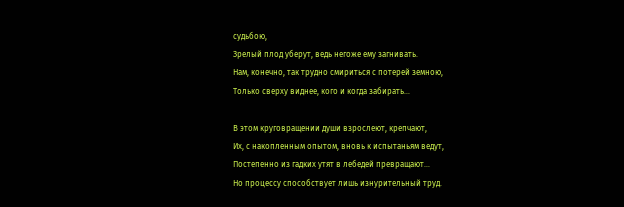судьбою,
Зрелый плод уберут, ведь негоже ему загнивать.
Нам, конечно, так трудно смириться с потерей земною,
Только сверху виднее, кого и когда забирать…

В этом круговращении души взрослеют, крепчают,
Их, с накопленным опытом, вновь к испытаньям ведут,
Постепенно из гадких утят в лебедей превращают…
Но процессу способствует лишь изнурительный труд.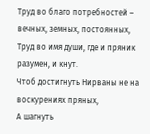Труд во благо потребностей – вечных, земных, постоянных,
Труд во имя души, где и пряник разумен, и кнут.
Чтоб достигнуть Нирваны не на воскурениях пряных,
А шагнуть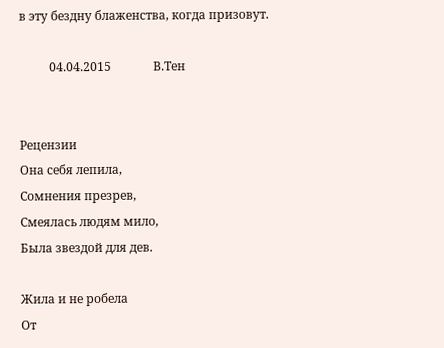в эту бездну блаженства, когда призовут.

          04.04.2015              В.Тен


Рецензии
Она себя лепила,
Сомнения презрев,
Смеялась людям мило,
Была звездой для дев.

Жила и не робела
От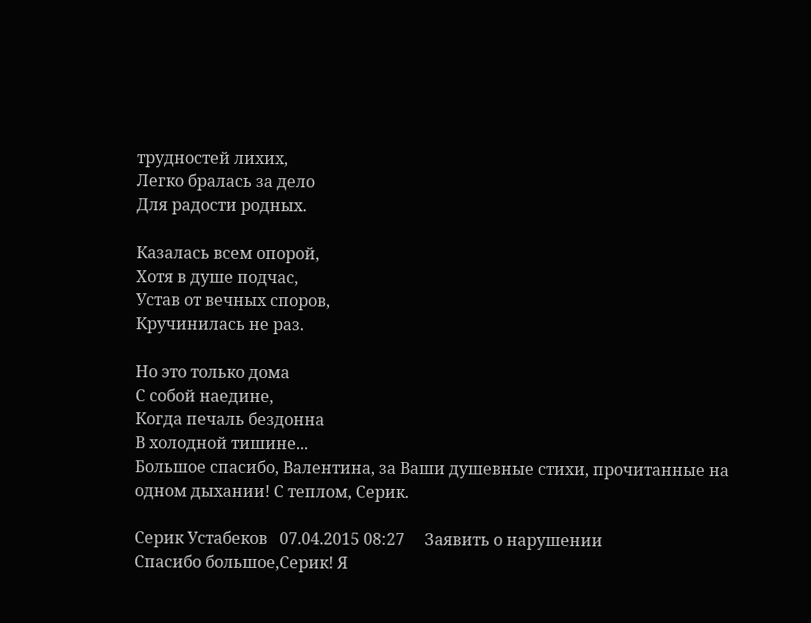трудностей лихих,
Легко бралась за дело
Для радости родных.

Казалась всем опорой,
Хотя в душе подчас,
Устав от вечных споров,
Кручинилась не раз.

Но это только дома
С собой наедине,
Когда печаль бездонна
В холодной тишине...
Большое спасибо, Валентина, за Ваши душевные стихи, прочитанные на одном дыхании! С теплом, Серик.

Серик Устабеков   07.04.2015 08:27     Заявить о нарушении
Спасибо большое,Серик! Я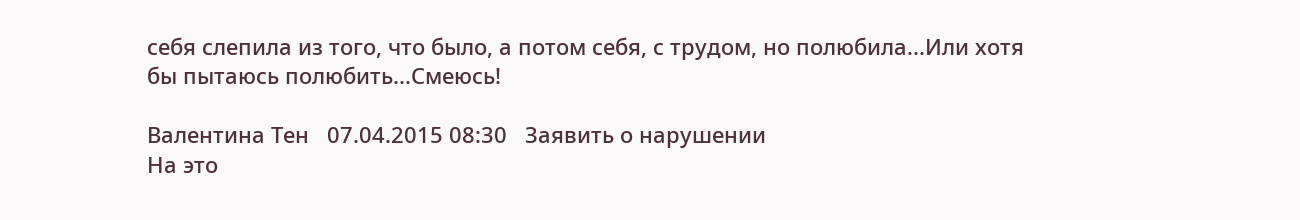себя слепила из того, что было, а потом себя, с трудом, но полюбила...Или хотя бы пытаюсь полюбить...Смеюсь!

Валентина Тен   07.04.2015 08:30   Заявить о нарушении
На это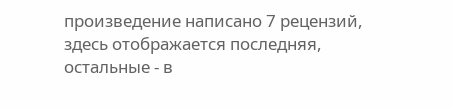произведение написано 7 рецензий, здесь отображается последняя, остальные - в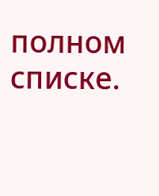полном списке.